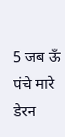5 जब ऊँ पंचे मारे डेरन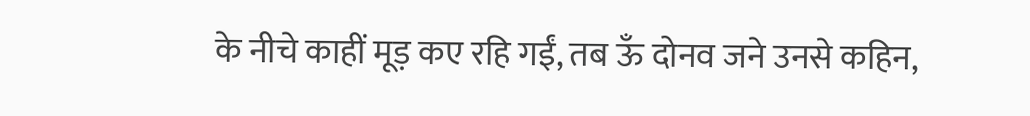के नीचे काहीं मूड़ कए रहि गईं, तब ऊँ दोनव जने उनसे कहिन,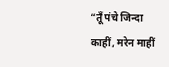“तूँ पंचे जिन्दा काहीं, मरेन माहीं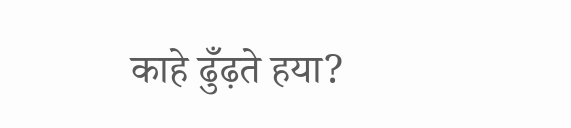काहे ढुँढ़ते हया?